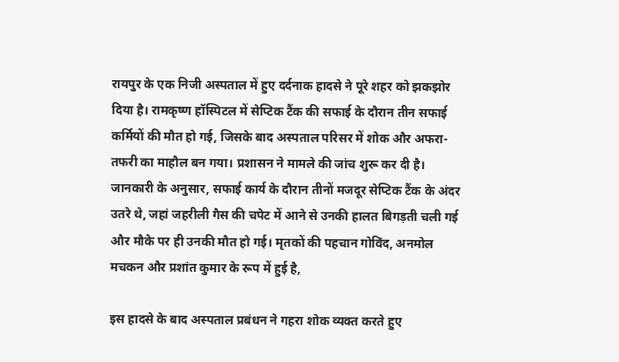रायपुर के एक निजी अस्पताल में हुए दर्दनाक हादसे ने पूरे शहर को झकझोर दिया है। रामकृष्ण हॉस्पिटल में सेप्टिक टैंक की सफाई के दौरान तीन सफाई कर्मियों की मौत हो गई, जिसके बाद अस्पताल परिसर में शोक और अफरा-तफरी का माहौल बन गया। प्रशासन ने मामले की जांच शुरू कर दी है।
जानकारी के अनुसार, सफाई कार्य के दौरान तीनों मजदूर सेप्टिक टैंक के अंदर उतरे थे, जहां जहरीली गैस की चपेट में आने से उनकी हालत बिगड़ती चली गई और मौके पर ही उनकी मौत हो गई। मृतकों की पहचान गोविंद, अनमोल मचकन और प्रशांत कुमार के रूप में हुई है,

इस हादसे के बाद अस्पताल प्रबंधन ने गहरा शोक व्यक्त करते हुए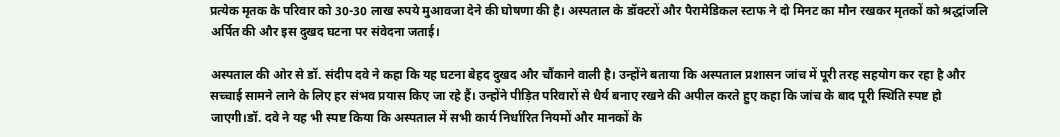प्रत्येक मृतक के परिवार को 30-30 लाख रुपये मुआवजा देने की घोषणा की है। अस्पताल के डॉक्टरों और पैरामेडिकल स्टाफ ने दो मिनट का मौन रखकर मृतकों को श्रद्धांजलि अर्पित की और इस दुखद घटना पर संवेदना जताई।

अस्पताल की ओर से डॉ. संदीप दवे ने कहा कि यह घटना बेहद दुखद और चौंकाने वाली है। उन्होंने बताया कि अस्पताल प्रशासन जांच में पूरी तरह सहयोग कर रहा है और सच्चाई सामने लाने के लिए हर संभव प्रयास किए जा रहे हैं। उन्होंने पीड़ित परिवारों से धैर्य बनाए रखने की अपील करते हुए कहा कि जांच के बाद पूरी स्थिति स्पष्ट हो जाएगी।डॉ. दवे ने यह भी स्पष्ट किया कि अस्पताल में सभी कार्य निर्धारित नियमों और मानकों के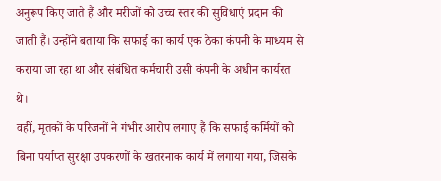अनुरूप किए जाते हैं और मरीजों को उच्च स्तर की सुविधाएं प्रदान की जाती हैं। उन्होंने बताया कि सफाई का कार्य एक ठेका कंपनी के माध्यम से कराया जा रहा था और संबंधित कर्मचारी उसी कंपनी के अधीन कार्यरत थे।
वहीं, मृतकों के परिजनों ने गंभीर आरोप लगाए हैं कि सफाई कर्मियों को बिना पर्याप्त सुरक्षा उपकरणों के खतरनाक कार्य में लगाया गया, जिसके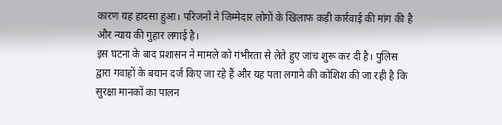कारण यह हादसा हुआ। परिजनों ने जिम्मेदार लोगों के खिलाफ कड़ी कार्रवाई की मांग की है और न्याय की गुहार लगाई है।
इस घटना के बाद प्रशासन ने मामले को गंभीरता से लेते हुए जांच शुरू कर दी है। पुलिस द्वारा गवाहों के बयान दर्ज किए जा रहे हैं और यह पता लगाने की कोशिश की जा रही है कि सुरक्षा मानकों का पालन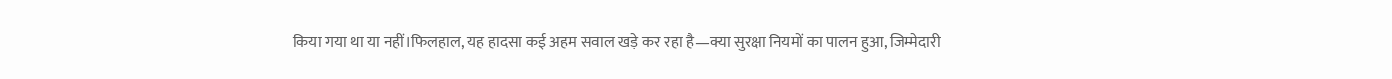किया गया था या नहीं।फिलहाल, यह हादसा कई अहम सवाल खड़े कर रहा है—क्या सुरक्षा नियमों का पालन हुआ, जिम्मेदारी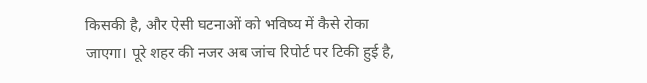किसकी है, और ऐसी घटनाओं को भविष्य में कैसे रोका जाएगा। पूरे शहर की नजर अब जांच रिपोर्ट पर टिकी हुई है,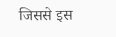जिससे इस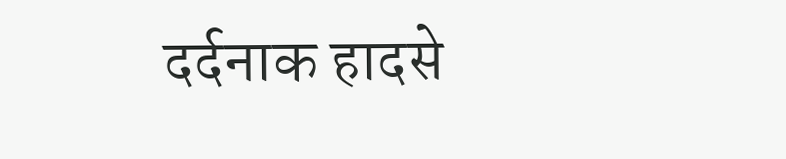दर्दनाक हादसे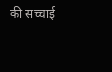की सच्चाई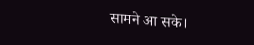सामने आ सके।